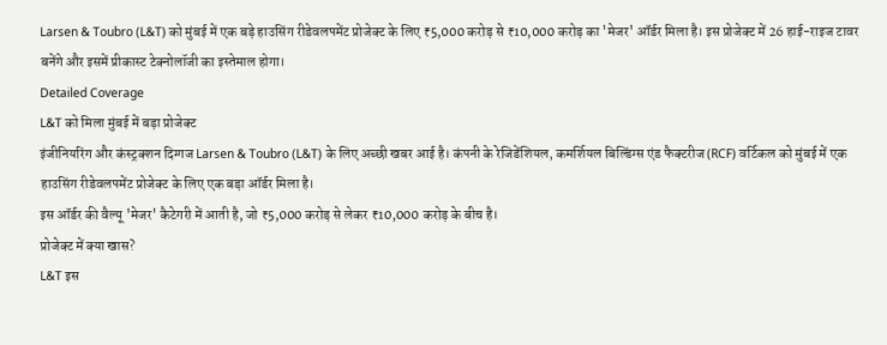Larsen & Toubro (L&T) को मुंबई में एक बड़े हाउसिंग रीडेवलपमेंट प्रोजेक्ट के लिए ₹5,000 करोड़ से ₹10,000 करोड़ का 'मेजर' ऑर्डर मिला है। इस प्रोजेक्ट में 26 हाई-राइज टावर बनेंगे और इसमें प्रीकास्ट टेक्नोलॉजी का इस्तेमाल होगा।
Detailed Coverage
L&T को मिला मुंबई में बड़ा प्रोजेक्ट
इंजीनियरिंग और कंस्ट्रक्शन दिग्गज Larsen & Toubro (L&T) के लिए अच्छी खबर आई है। कंपनी के रेजिडेंशियल, कमर्शियल बिल्डिंग्स एंड फैक्टरीज (RCF) वर्टिकल को मुंबई में एक हाउसिंग रीडेवलपमेंट प्रोजेक्ट के लिए एक बड़ा ऑर्डर मिला है।
इस ऑर्डर की वैल्यू 'मेजर' कैटेगरी में आती है, जो ₹5,000 करोड़ से लेकर ₹10,000 करोड़ के बीच है।
प्रोजेक्ट में क्या खास?
L&T इस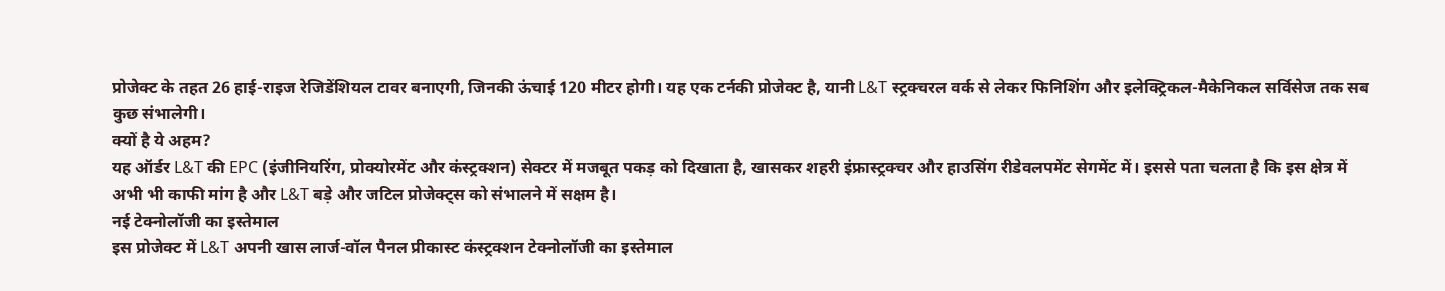प्रोजेक्ट के तहत 26 हाई-राइज रेजिडेंशियल टावर बनाएगी, जिनकी ऊंचाई 120 मीटर होगी। यह एक टर्नकी प्रोजेक्ट है, यानी L&T स्ट्रक्चरल वर्क से लेकर फिनिशिंग और इलेक्ट्रिकल-मैकेनिकल सर्विसेज तक सब कुछ संभालेगी।
क्यों है ये अहम?
यह ऑर्डर L&T की EPC (इंजीनियरिंग, प्रोक्योरमेंट और कंस्ट्रक्शन) सेक्टर में मजबूत पकड़ को दिखाता है, खासकर शहरी इंफ्रास्ट्रक्चर और हाउसिंग रीडेवलपमेंट सेगमेंट में। इससे पता चलता है कि इस क्षेत्र में अभी भी काफी मांग है और L&T बड़े और जटिल प्रोजेक्ट्स को संभालने में सक्षम है।
नई टेक्नोलॉजी का इस्तेमाल
इस प्रोजेक्ट में L&T अपनी खास लार्ज-वॉल पैनल प्रीकास्ट कंस्ट्रक्शन टेक्नोलॉजी का इस्तेमाल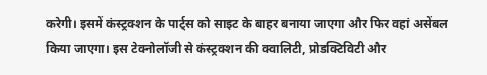करेगी। इसमें कंस्ट्रक्शन के पार्ट्स को साइट के बाहर बनाया जाएगा और फिर वहां असेंबल किया जाएगा। इस टेक्नोलॉजी से कंस्ट्रक्शन की क्वालिटी, प्रोडक्टिविटी और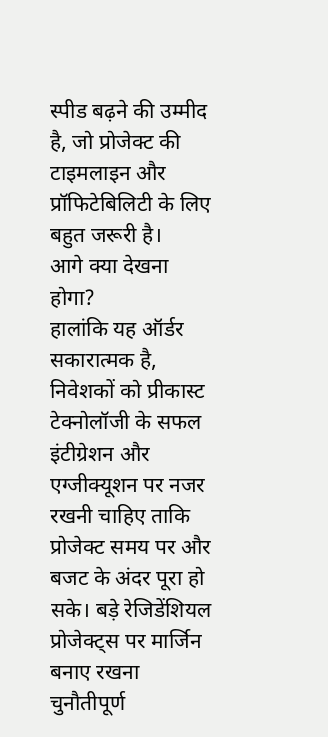स्पीड बढ़ने की उम्मीद है, जो प्रोजेक्ट की टाइमलाइन और प्रॉफिटेबिलिटी के लिए बहुत जरूरी है।
आगे क्या देखना होगा?
हालांकि यह ऑर्डर सकारात्मक है, निवेशकों को प्रीकास्ट टेक्नोलॉजी के सफल इंटीग्रेशन और एग्जीक्यूशन पर नजर रखनी चाहिए ताकि प्रोजेक्ट समय पर और बजट के अंदर पूरा हो सके। बड़े रेजिडेंशियल प्रोजेक्ट्स पर मार्जिन बनाए रखना चुनौतीपूर्ण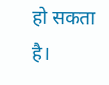हो सकता है।